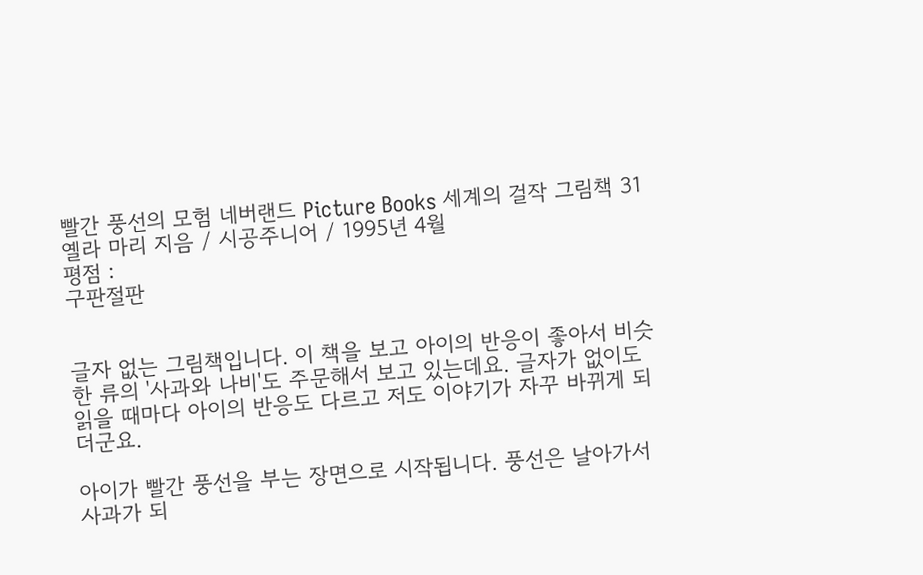빨간 풍선의 모험 네버랜드 Picture Books 세계의 걸작 그림책 31
옐라 마리 지음 / 시공주니어 / 1995년 4월
평점 :
구판절판


글자 없는 그림책입니다. 이 책을 보고 아이의 반응이 좋아서 비슷한 류의 '사과와 나비'도 주문해서 보고 있는데요. 글자가 없이도 읽을 때마다 아이의 반응도 다르고 저도 이야기가 자꾸 바뀌게 되더군요.

아이가 빨간 풍선을 부는 장면으로 시작됩니다. 풍선은 날아가서 사과가 되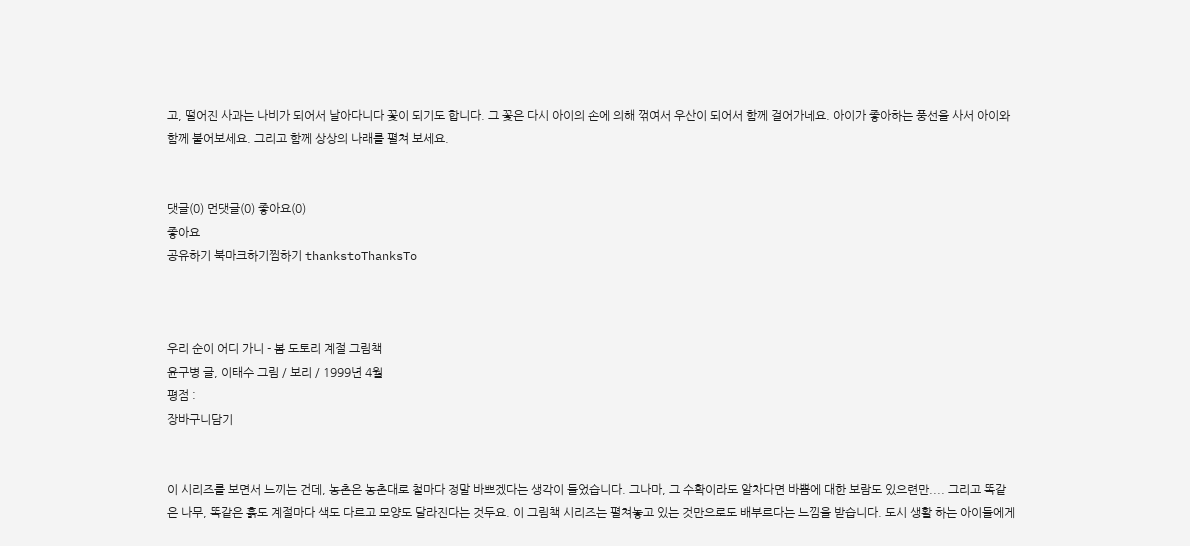고, 떨어진 사과는 나비가 되어서 날아다니다 꽃이 되기도 합니다. 그 꽃은 다시 아이의 손에 의해 꺾여서 우산이 되어서 함께 걸어가네요. 아이가 좋아하는 풍선을 사서 아이와 함께 불어보세요. 그리고 함께 상상의 나래를 펼쳐 보세요.


댓글(0) 먼댓글(0) 좋아요(0)
좋아요
공유하기 북마크하기찜하기 thankstoThanksTo



우리 순이 어디 가니 - 봄 도토리 계절 그림책
윤구병 글, 이태수 그림 / 보리 / 1999년 4월
평점 :
장바구니담기


이 시리즈를 보면서 느끼는 건데, 농촌은 농촌대로 철마다 정말 바쁘겠다는 생각이 들었습니다. 그나마, 그 수확이라도 알차다면 바쁨에 대한 보람도 있으련만.... 그리고 똑같은 나무, 똑같은 흙도 계절마다 색도 다르고 모양도 달라진다는 것두요. 이 그림책 시리즈는 펼쳐놓고 있는 것만으로도 배부르다는 느낌을 받습니다. 도시 생활 하는 아이들에게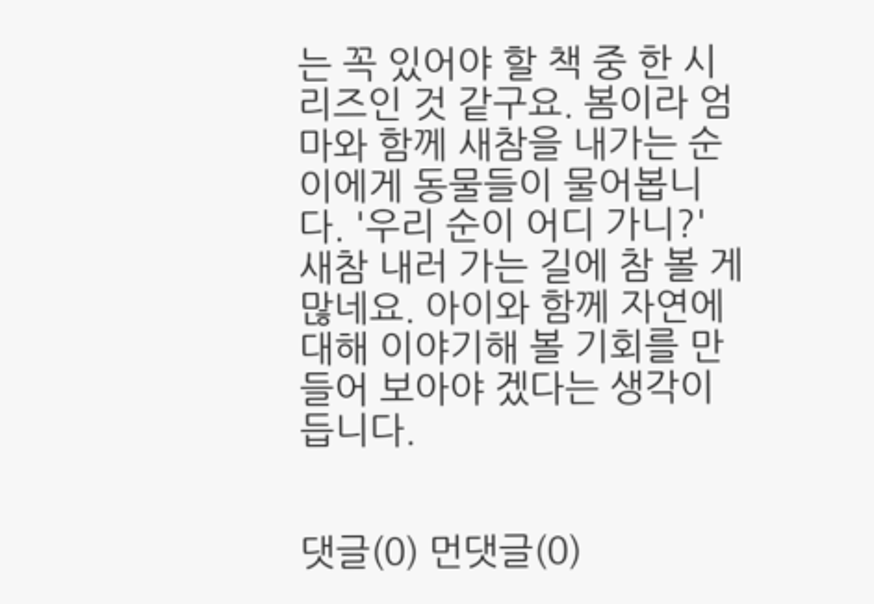는 꼭 있어야 할 책 중 한 시리즈인 것 같구요. 봄이라 엄마와 함께 새참을 내가는 순이에게 동물들이 물어봅니다. '우리 순이 어디 가니?' 새참 내러 가는 길에 참 볼 게 많네요. 아이와 함께 자연에 대해 이야기해 볼 기회를 만들어 보아야 겠다는 생각이 듭니다.


댓글(0) 먼댓글(0)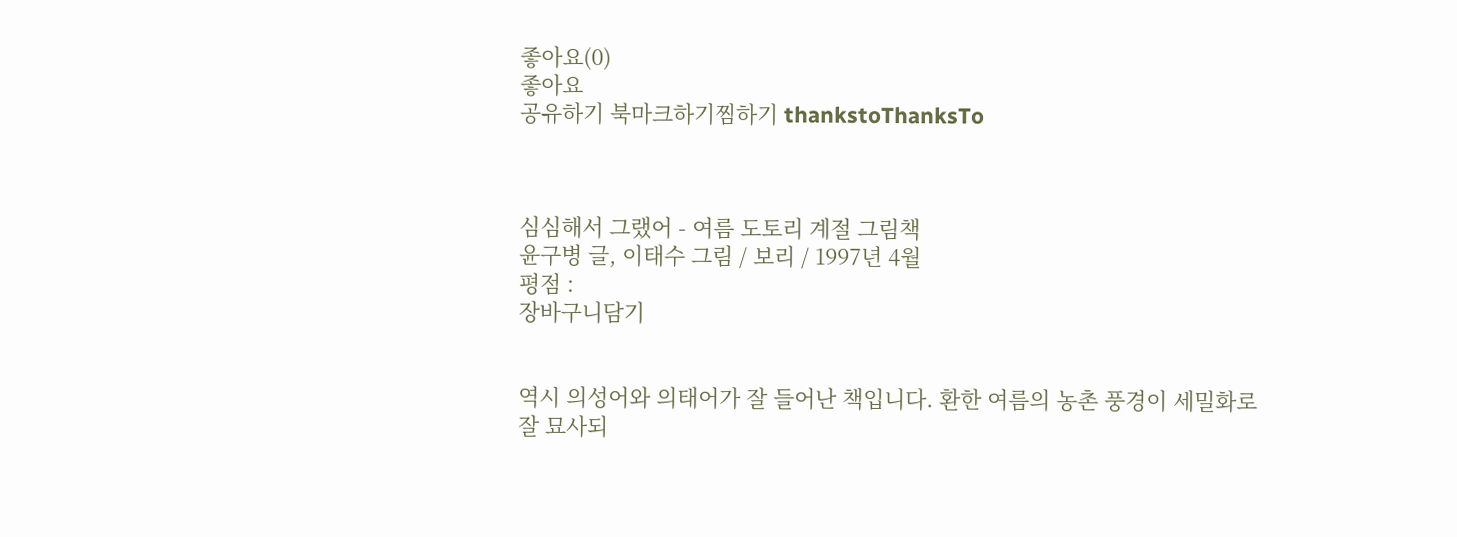좋아요(0)
좋아요
공유하기 북마크하기찜하기 thankstoThanksTo



심심해서 그랬어 - 여름 도토리 계절 그림책
윤구병 글, 이태수 그림 / 보리 / 1997년 4월
평점 :
장바구니담기


역시 의성어와 의태어가 잘 들어난 책입니다. 환한 여름의 농촌 풍경이 세밀화로 잘 묘사되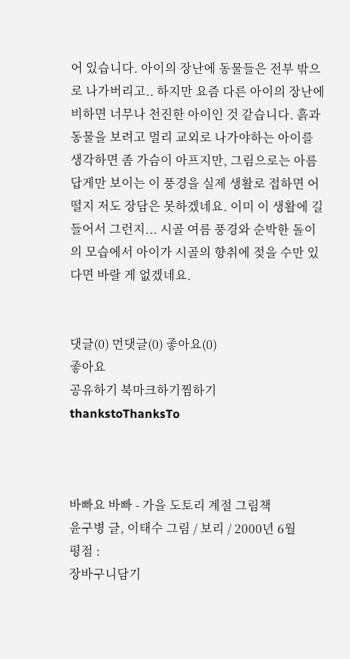어 있습니다. 아이의 장난에 동물들은 전부 밖으로 나가버리고.. 하지만 요즘 다른 아이의 장난에 비하면 너무나 천진한 아이인 것 같습니다. 흙과 동물을 보려고 멀리 교외로 나가야하는 아이를 생각하면 좀 가슴이 아프지만, 그림으로는 아름답게만 보이는 이 풍경을 실제 생활로 접하면 어떨지 저도 장담은 못하겠네요. 이미 이 생활에 길들어서 그런지... 시골 여름 풍경와 순박한 돌이의 모습에서 아이가 시골의 향취에 젖을 수만 있다면 바랄 게 없겠네요.


댓글(0) 먼댓글(0) 좋아요(0)
좋아요
공유하기 북마크하기찜하기 thankstoThanksTo



바빠요 바빠 - 가을 도토리 계절 그림책
윤구병 글, 이태수 그림 / 보리 / 2000년 6월
평점 :
장바구니담기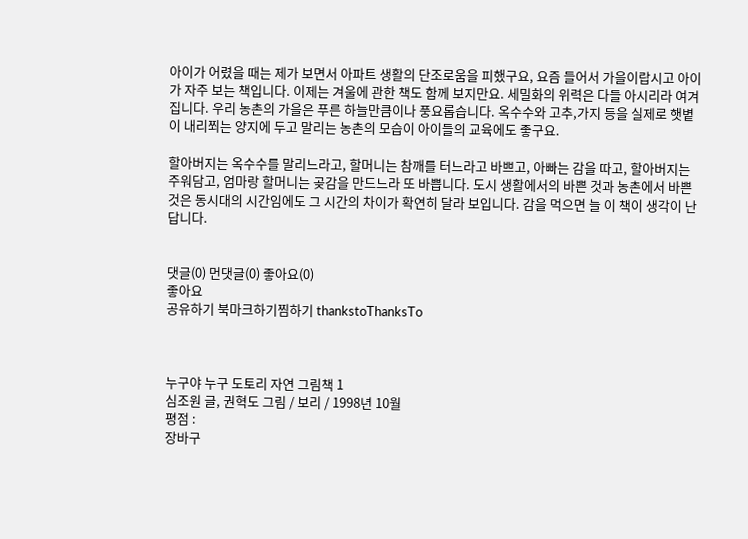아이가 어렸을 때는 제가 보면서 아파트 생활의 단조로움을 피했구요, 요즘 들어서 가을이랍시고 아이가 자주 보는 책입니다. 이제는 겨울에 관한 책도 함께 보지만요. 세밀화의 위력은 다들 아시리라 여겨집니다. 우리 농촌의 가을은 푸른 하늘만큼이나 풍요롭습니다. 옥수수와 고추,가지 등을 실제로 햇볕이 내리쬐는 양지에 두고 말리는 농촌의 모습이 아이들의 교육에도 좋구요.

할아버지는 옥수수를 말리느라고, 할머니는 참깨를 터느라고 바쁘고, 아빠는 감을 따고, 할아버지는 주워담고, 엄마랑 할머니는 곶감을 만드느라 또 바쁩니다. 도시 생활에서의 바쁜 것과 농촌에서 바쁜 것은 동시대의 시간임에도 그 시간의 차이가 확연히 달라 보입니다. 감을 먹으면 늘 이 책이 생각이 난답니다.


댓글(0) 먼댓글(0) 좋아요(0)
좋아요
공유하기 북마크하기찜하기 thankstoThanksTo



누구야 누구 도토리 자연 그림책 1
심조원 글, 권혁도 그림 / 보리 / 1998년 10월
평점 :
장바구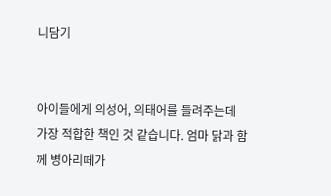니담기


아이들에게 의성어, 의태어를 들려주는데 가장 적합한 책인 것 같습니다. 엄마 닭과 함께 병아리떼가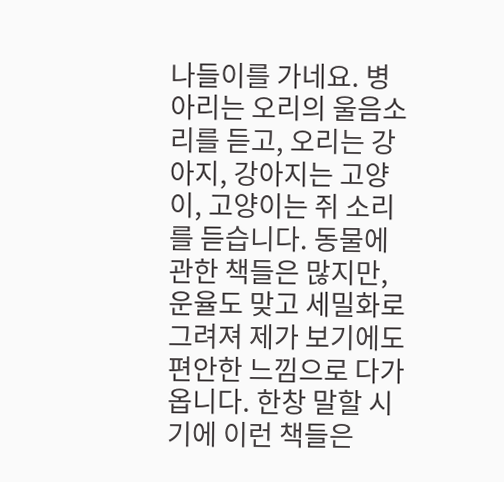나들이를 가네요. 병아리는 오리의 울음소리를 듣고, 오리는 강아지, 강아지는 고양이, 고양이는 쥐 소리를 듣습니다. 동물에 관한 책들은 많지만, 운율도 맞고 세밀화로 그려져 제가 보기에도 편안한 느낌으로 다가옵니다. 한창 말할 시기에 이런 책들은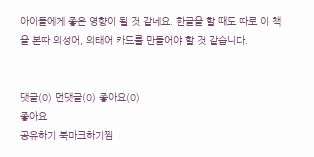아이들에게 좋은 영향이 될 것 같네요. 한글을 할 때도 따로 이 책을 본따 의성어, 의태어 카드를 만들어야 할 것 같습니다.


댓글(0) 먼댓글(0) 좋아요(0)
좋아요
공유하기 북마크하기찜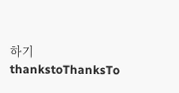하기 thankstoThanksTo